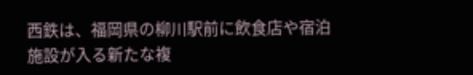西鉄は、福岡県の柳川駅前に飲食店や宿泊施設が入る新たな複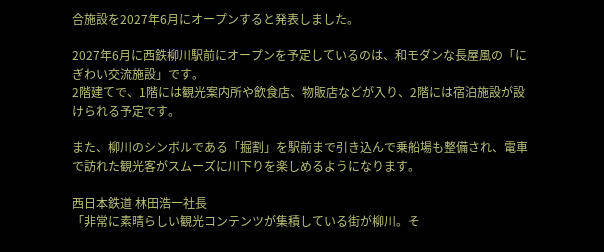合施設を2027年6月にオープンすると発表しました。

2027年6月に西鉄柳川駅前にオープンを予定しているのは、和モダンな長屋風の「にぎわい交流施設」です。
2階建てで、1階には観光案内所や飲食店、物販店などが入り、2階には宿泊施設が設けられる予定です。

また、柳川のシンボルである「掘割」を駅前まで引き込んで乗船場も整備され、電車で訪れた観光客がスムーズに川下りを楽しめるようになります。

西日本鉄道 林田浩一社長
「非常に素晴らしい観光コンテンツが集積している街が柳川。そ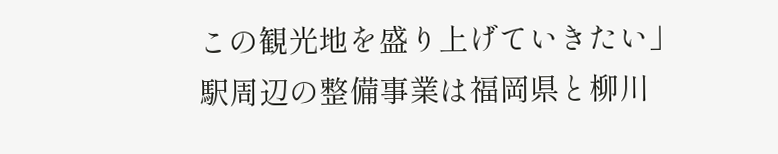この観光地を盛り上げていきたい」
駅周辺の整備事業は福岡県と柳川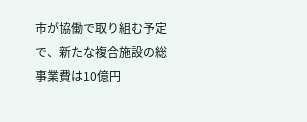市が協働で取り組む予定で、新たな複合施設の総事業費は10億円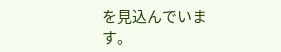を見込んでいます。